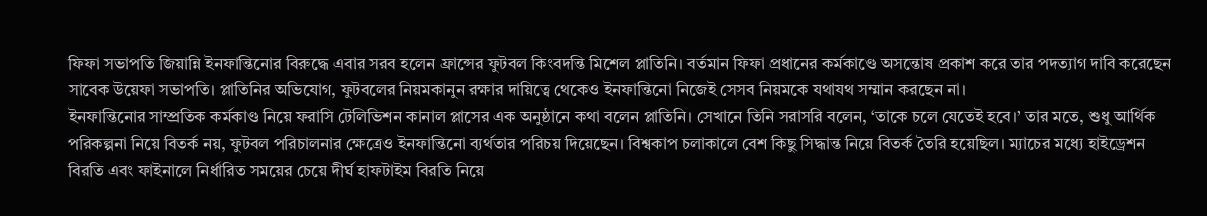ফিফা সভাপতি জিয়ান্নি ইনফান্তিনোর বিরুদ্ধে এবার সরব হলেন ফ্রান্সের ফুটবল কিংবদন্তি মিশেল প্লাতিনি। বর্তমান ফিফা প্রধানের কর্মকাণ্ডে অসন্তোষ প্রকাশ করে তার পদত্যাগ দাবি করেছেন সাবেক উয়েফা সভাপতি। প্লাতিনির অভিযোগ, ফুটবলের নিয়মকানুন রক্ষার দায়িত্বে থেকেও ইনফান্তিনো নিজেই সেসব নিয়মকে যথাযথ সম্মান করছেন না।
ইনফান্তিনোর সাম্প্রতিক কর্মকাণ্ড নিয়ে ফরাসি টেলিভিশন কানাল প্লাসের এক অনুষ্ঠানে কথা বলেন প্লাতিনি। সেখানে তিনি সরাসরি বলেন, ‘তাকে চলে যেতেই হবে।’ তার মতে, শুধু আর্থিক পরিকল্পনা নিয়ে বিতর্ক নয়, ফুটবল পরিচালনার ক্ষেত্রেও ইনফান্তিনো ব্যর্থতার পরিচয় দিয়েছেন। বিশ্বকাপ চলাকালে বেশ কিছু সিদ্ধান্ত নিয়ে বিতর্ক তৈরি হয়েছিল। ম্যাচের মধ্যে হাইড্রেশন বিরতি এবং ফাইনালে নির্ধারিত সময়ের চেয়ে দীর্ঘ হাফটাইম বিরতি নিয়ে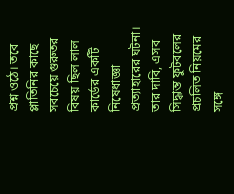প্রশ্ন ওঠে। তবে প্লাতিনির কাছে সবচেয়ে গুরুতর বিষয় ছিল লাল কার্ডের একটি নিষেধাজ্ঞা প্রত্যাহারের ঘটনা।
তার দাবি, এসব সিদ্ধান্ত ফুটবলের প্রচলিত নিয়মের সঙ্গে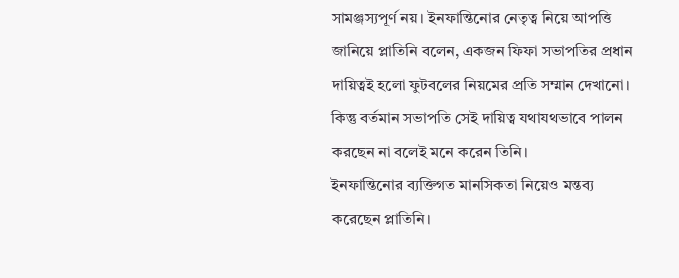সামঞ্জস্যপূর্ণ নয়। ইনফান্তিনোর নেতৃত্ব নিয়ে আপত্তি জানিয়ে প্লাতিনি বলেন, একজন ফিফা সভাপতির প্রধান দায়িত্বই হলো ফুটবলের নিয়মের প্রতি সম্মান দেখানো। কিন্তু বর্তমান সভাপতি সেই দায়িত্ব যথাযথভাবে পালন করছেন না বলেই মনে করেন তিনি।
ইনফান্তিনোর ব্যক্তিগত মানসিকতা নিয়েও মন্তব্য করেছেন প্লাতিনি।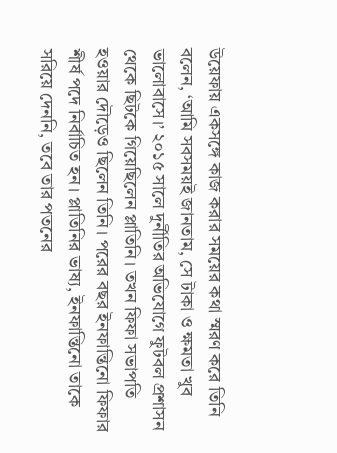উয়েফায় একসঙ্গে কাজ করার সময়ের কথা স্মরণ করে তিনি বলেন, ‘আমি সবসময়ই জানতাম, সে টাকা ও ক্ষমতা খুব ভালোবাসে।’ ২০১৫ সালে দুর্নীতির অভিযোগে ফুটবল প্রশাসন থেকে ছিটকে গিয়েছিলেন প্লাতিনি। তখন ফিফা সভাপতি হওয়ার দৌড়েও ছিলেন তিনি। পরের বছর ইনফান্তিনো ফিফার শীর্ষ পদে নির্বাচিত হন। প্লাতিনির ভাষ্য, ইনফান্তিনো তাকে সরিয়ে দেননি, তবে তার পতনের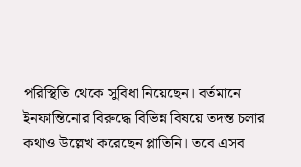পরিস্থিতি থেকে সুবিধা নিয়েছেন। বর্তমানে ইনফান্তিনোর বিরুদ্ধে বিভিন্ন বিষয়ে তদন্ত চলার কথাও উল্লেখ করেছেন প্লাতিনি। তবে এসব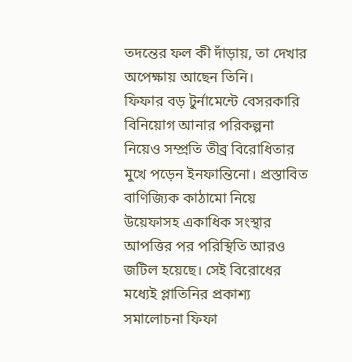তদন্তের ফল কী দাঁড়ায়, তা দেখার অপেক্ষায় আছেন তিনি।
ফিফার বড় টুর্নামেন্টে বেসরকারি বিনিয়োগ আনার পরিকল্পনা নিয়েও সম্প্রতি তীব্র বিরোধিতার মুখে পড়েন ইনফান্তিনো। প্রস্তাবিত বাণিজ্যিক কাঠামো নিয়ে উয়েফাসহ একাধিক সংস্থার আপত্তির পর পরিস্থিতি আরও জটিল হয়েছে। সেই বিরোধের মধ্যেই প্লাতিনির প্রকাশ্য সমালোচনা ফিফা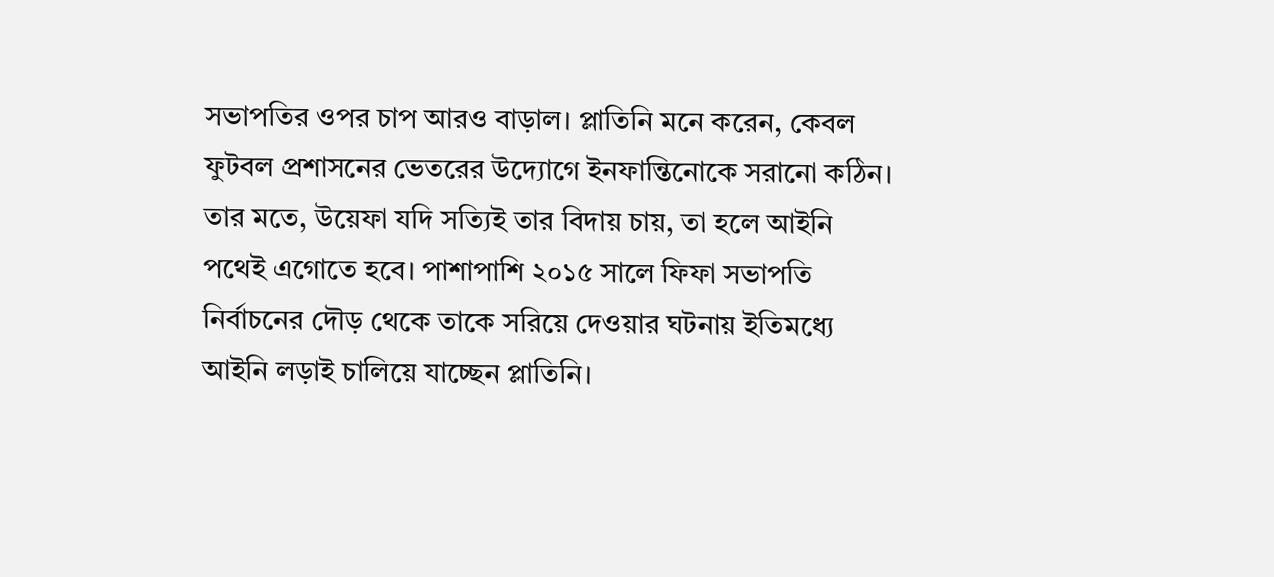সভাপতির ওপর চাপ আরও বাড়াল। প্লাতিনি মনে করেন, কেবল ফুটবল প্রশাসনের ভেতরের উদ্যোগে ইনফান্তিনোকে সরানো কঠিন। তার মতে, উয়েফা যদি সত্যিই তার বিদায় চায়, তা হলে আইনি পথেই এগোতে হবে। পাশাপাশি ২০১৫ সালে ফিফা সভাপতি নির্বাচনের দৌড় থেকে তাকে সরিয়ে দেওয়ার ঘটনায় ইতিমধ্যে আইনি লড়াই চালিয়ে যাচ্ছেন প্লাতিনি।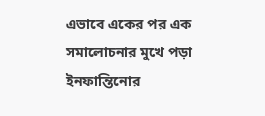এভাবে একের পর এক সমালোচনার মুখে পড়া ইনফান্তিনোর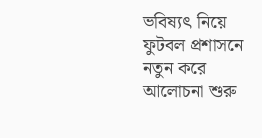ভবিষ্যৎ নিয়ে ফুটবল প্রশাসনে নতুন করে আলোচনা শুরু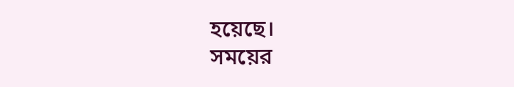হয়েছে।
সময়ের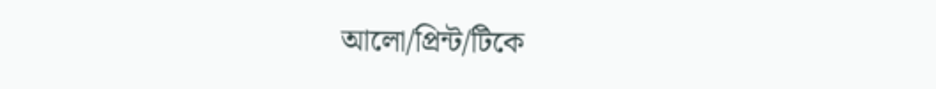আলো/প্রিন্ট/টিকে